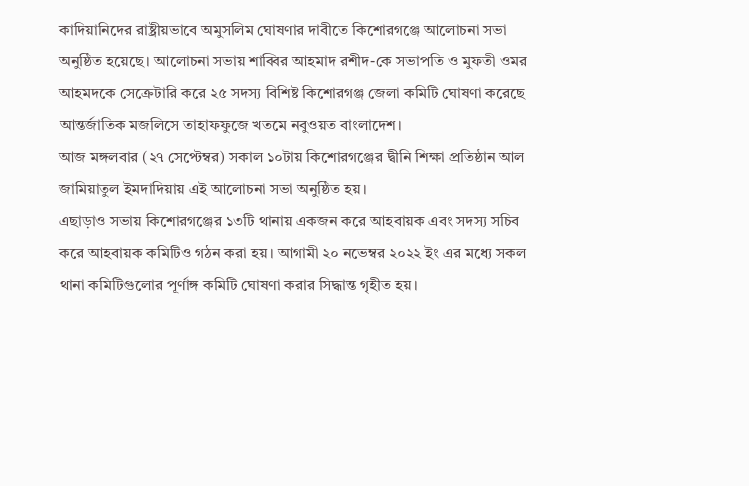কাদিয়ানিদের রাষ্ট্রীয়ভাবে অমুসলিম ঘোষণার দাবীতে কিশোরগঞ্জে আলোচনা সভা অনুষ্ঠিত হয়েছে। আলোচনা সভায় শাব্বির আহমাদ রশীদ-কে সভাপতি ও মুফতী ওমর আহমদকে সেক্রেটারি করে ২৫ সদস্য বিশিষ্ট কিশোরগঞ্জ জেলা কমিটি ঘোষণা করেছে আন্তর্জাতিক মজলিসে তাহাফফুজে খতমে নবুওয়ত বাংলাদেশ।
আজ মঙ্গলবার (২৭ সেপ্টেম্বর) সকাল ১০টায় কিশোরগঞ্জের দ্বীনি শিক্ষা প্রতিষ্ঠান আল জামিয়াতুল ইমদাদিয়ায় এই আলোচনা সভা অনুষ্ঠিত হয়।
এছাড়াও সভায় কিশোরগঞ্জের ১৩টি থানায় একজন করে আহবায়ক এবং সদস্য সচিব করে আহবায়ক কমিটিও গঠন করা হয়। আগামী ২০ নভেম্বর ২০২২ ইং এর মধ্যে সকল থানা কমিটিগুলোর পূর্ণাঙ্গ কমিটি ঘোষণা করার সিদ্ধান্ত গৃহীত হয়।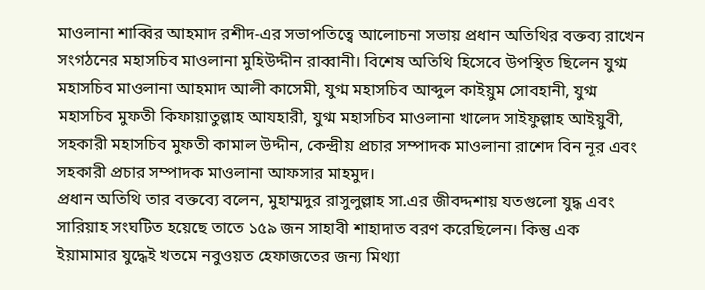মাওলানা শাব্বির আহমাদ রশীদ-এর সভাপতিত্বে আলোচনা সভায় প্রধান অতিথির বক্তব্য রাখেন সংগঠনের মহাসচিব মাওলানা মুহিউদ্দীন রাব্বানী। বিশেষ অতিথি হিসেবে উপস্থিত ছিলেন যুগ্ম মহাসচিব মাওলানা আহমাদ আলী কাসেমী, যুগ্ম মহাসচিব আব্দুল কাইয়ুম সোবহানী, যুগ্ম মহাসচিব মুফতী কিফায়াতুল্লাহ আযহারী, যুগ্ম মহাসচিব মাওলানা খালেদ সাইফুল্লাহ আইয়ুবী, সহকারী মহাসচিব মুফতী কামাল উদ্দীন, কেন্দ্রীয় প্রচার সম্পাদক মাওলানা রাশেদ বিন নূর এবং সহকারী প্রচার সম্পাদক মাওলানা আফসার মাহমুদ।
প্রধান অতিথি তার বক্তব্যে বলেন, মুহাম্মদুর রাসুলুল্লাহ সা.এর জীবদ্দশায় যতগুলো যুদ্ধ এবং সারিয়াহ সংঘটিত হয়েছে তাতে ১৫৯ জন সাহাবী শাহাদাত বরণ করেছিলেন। কিন্তু এক ইয়ামামার যুদ্ধেই খতমে নবুওয়ত হেফাজতের জন্য মিথ্যা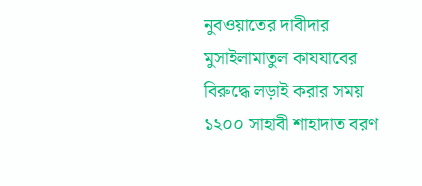নুবওয়াতের দাবীদার মুসাইলামাতুল কাযযাবের বিরুদ্ধে লড়াই করার সময় ১২০০ সাহাবী শাহাদাত বরণ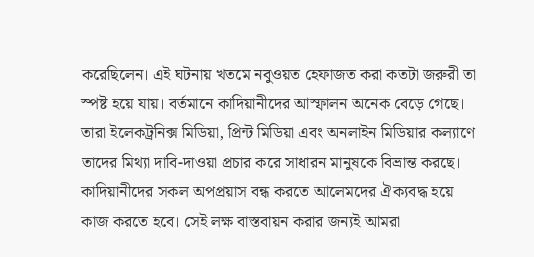করেছিলেন। এই ঘটনায় খতমে নবুওয়ত হেফাজত করা কতটা জরুরী তা স্পষ্ট হয়ে যায়। বর্তমানে কাদিয়ানীদের আস্ফালন অনেক বেড়ে গেছে। তারা ইলেকট্রনিক্স মিডিয়া, প্রিন্ট মিডিয়া এবং অনলাইন মিডিয়ার কল্যাণে তাদের মিথ্যা দাবি-দাওয়া প্রচার করে সাধারন মানুষকে বিভ্রান্ত করছে। কাদিয়ানীদের সকল অপপ্রয়াস বন্ধ করতে আলেমদের ঐক্যবদ্ধ হয়ে কাজ করতে হবে। সেই লক্ষ বাস্তবায়ন করার জন্যই আমরা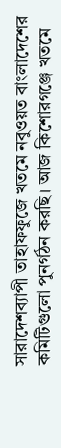সারাদেশব্যাপী তাহাফফুজে খতমে নবুওয়ত বাংলাদেশের কমিটিগুলো পুনর্গঠন করছি। আজ কিশোরগঞ্জে খতমে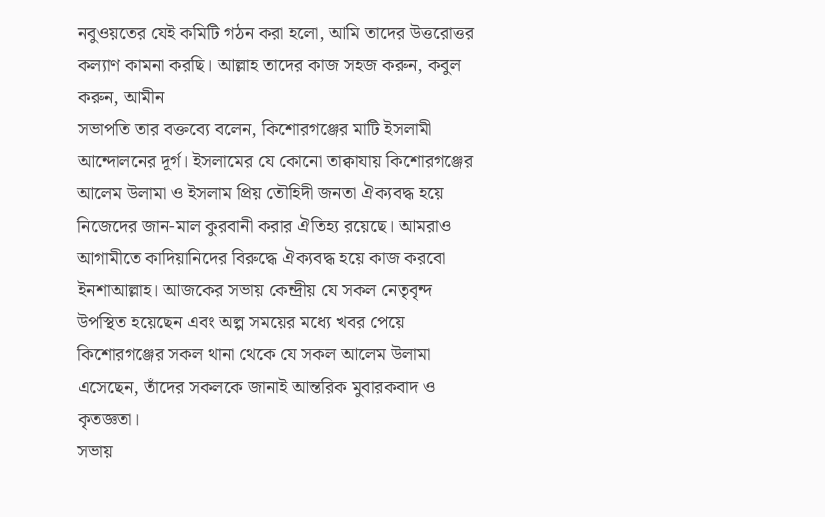নবুওয়তের যেই কমিটি গঠন করা হলো, আমি তাদের উত্তরোত্তর কল্যাণ কামনা করছি। আল্লাহ তাদের কাজ সহজ করুন, কবুল করুন, আমীন
সভাপতি তার বক্তব্যে বলেন, কিশোরগঞ্জের মাটি ইসলামী আন্দোলনের দূর্গ। ইসলামের যে কোনো তাক্বাযায় কিশোরগঞ্জের আলেম উলামা ও ইসলাম প্রিয় তৌহিদী জনতা ঐক্যবদ্ধ হয়ে নিজেদের জান-মাল কুরবানী করার ঐতিহ্য রয়েছে। আমরাও আগামীতে কাদিয়ানিদের বিরুদ্ধে ঐক্যবদ্ধ হয়ে কাজ করবো ইনশাআল্লাহ। আজকের সভায় কেন্দ্রীয় যে সকল নেতৃবৃন্দ উপস্থিত হয়েছেন এবং অল্প সময়ের মধ্যে খবর পেয়ে কিশোরগঞ্জের সকল থানা থেকে যে সকল আলেম উলামা এসেছেন, তাঁদের সকলকে জানাই আন্তরিক মুবারকবাদ ও কৃতজ্ঞতা।
সভায়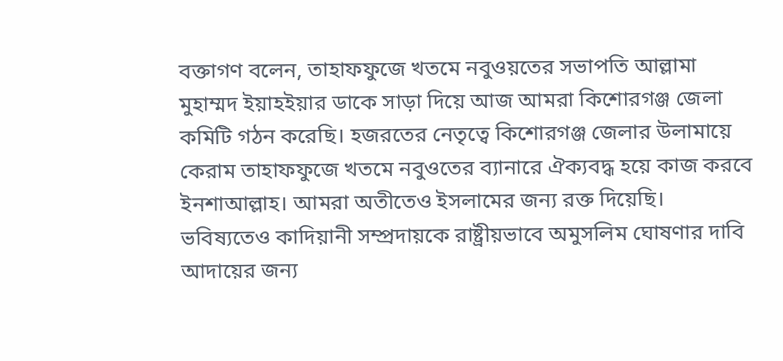বক্তাগণ বলেন, তাহাফফুজে খতমে নবুওয়তের সভাপতি আল্লামা মুহাম্মদ ইয়াহইয়ার ডাকে সাড়া দিয়ে আজ আমরা কিশোরগঞ্জ জেলা কমিটি গঠন করেছি। হজরতের নেতৃত্বে কিশোরগঞ্জ জেলার উলামায়ে কেরাম তাহাফফুজে খতমে নবুওতের ব্যানারে ঐক্যবদ্ধ হয়ে কাজ করবে ইনশাআল্লাহ। আমরা অতীতেও ইসলামের জন্য রক্ত দিয়েছি। ভবিষ্যতেও কাদিয়ানী সম্প্রদায়কে রাষ্ট্রীয়ভাবে অমুসলিম ঘোষণার দাবি আদায়ের জন্য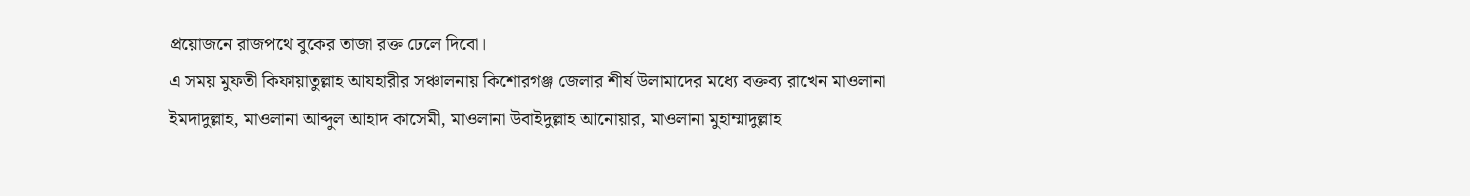প্রয়োজনে রাজপথে বুকের তাজা রক্ত ঢেলে দিবো।
এ সময় মুফতী কিফায়াতুল্লাহ আযহারীর সঞ্চালনায় কিশোরগঞ্জ জেলার শীর্ষ উলামাদের মধ্যে বক্তব্য রাখেন মাওলানা ইমদাদুল্লাহ, মাওলানা আব্দুল আহাদ কাসেমী, মাওলানা উবাইদুল্লাহ আনোয়ার, মাওলানা মুহাম্মাদুল্লাহ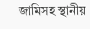জামিসহ স্থানীয়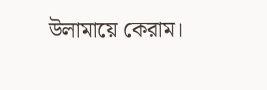উলামায়ে কেরাম।